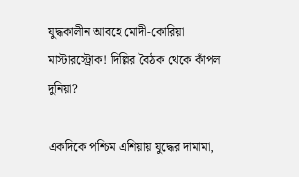যুদ্ধকালীন আবহে মোদী-কোরিয়া মাস্টারস্ট্রোক! দিল্লির বৈঠক থেকে কাঁপল দুনিয়া?

একদিকে পশ্চিম এশিয়ায় যুদ্ধের দামামা,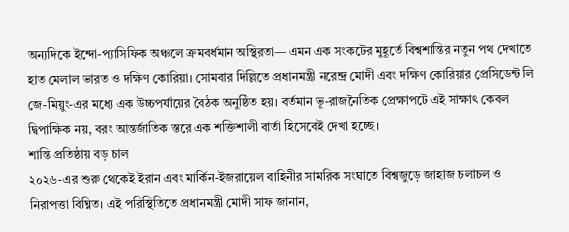অন্যদিকে ইন্দো-প্যাসিফিক অঞ্চলে ক্রমবর্ধমান অস্থিরতা— এমন এক সংকটের মুহূর্তে বিশ্বশান্তির নতুন পথ দেখাতে হাত মেলাল ভারত ও দক্ষিণ কোরিয়া। সোমবার দিল্লিতে প্রধানমন্ত্রী নরেন্দ্র মোদী এবং দক্ষিণ কোরিয়ার প্রেসিডেন্ট লি জে-মিয়ুং-এর মধ্যে এক উচ্চপর্যায়ের বৈঠক অনুষ্ঠিত হয়। বর্তমান ভূ-রাজনৈতিক প্রেক্ষাপটে এই সাক্ষাৎ কেবল দ্বিপাক্ষিক নয়, বরং আন্তর্জাতিক স্তরে এক শক্তিশালী বার্তা হিসেবেই দেখা হচ্ছে।
শান্তি প্রতিষ্ঠায় বড় চাল
২০২৬-এর শুরু থেকেই ইরান এবং মার্কিন-ইজরায়েল বাহিনীর সামরিক সংঘাতে বিশ্বজুড়ে জাহাজ চলাচল ও নিরাপত্তা বিঘ্নিত। এই পরিস্থিতিতে প্রধানমন্ত্রী মোদী সাফ জানান,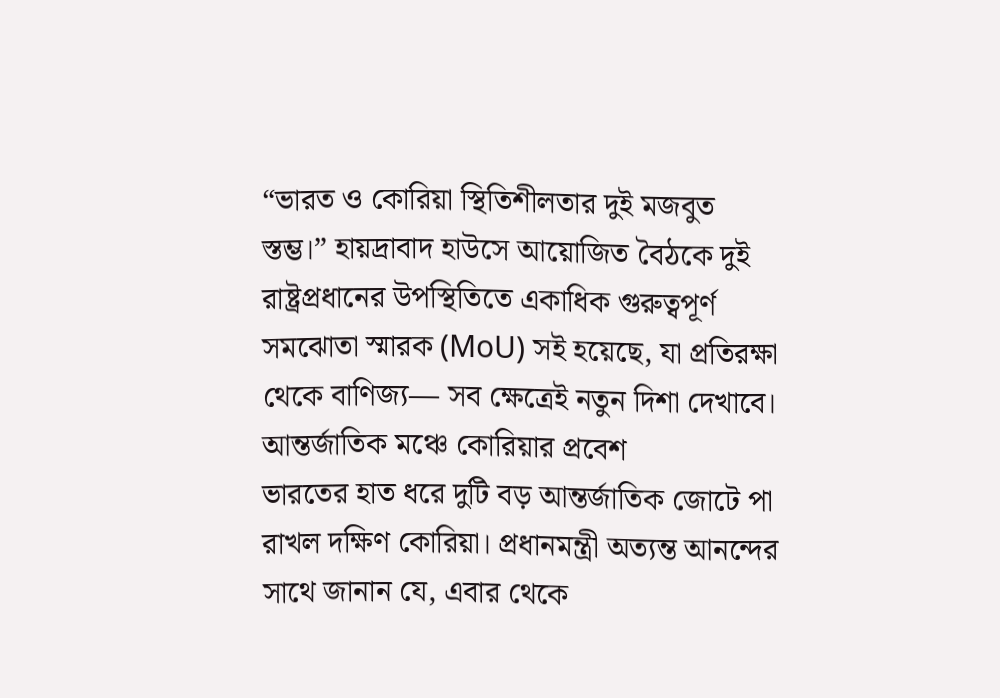“ভারত ও কোরিয়া স্থিতিশীলতার দুই মজবুত স্তম্ভ।” হায়দ্রাবাদ হাউসে আয়োজিত বৈঠকে দুই রাষ্ট্রপ্রধানের উপস্থিতিতে একাধিক গুরুত্বপূর্ণ সমঝোতা স্মারক (MoU) সই হয়েছে, যা প্রতিরক্ষা থেকে বাণিজ্য— সব ক্ষেত্রেই নতুন দিশা দেখাবে।
আন্তর্জাতিক মঞ্চে কোরিয়ার প্রবেশ
ভারতের হাত ধরে দুটি বড় আন্তর্জাতিক জোটে পা রাখল দক্ষিণ কোরিয়া। প্রধানমন্ত্রী অত্যন্ত আনন্দের সাথে জানান যে, এবার থেকে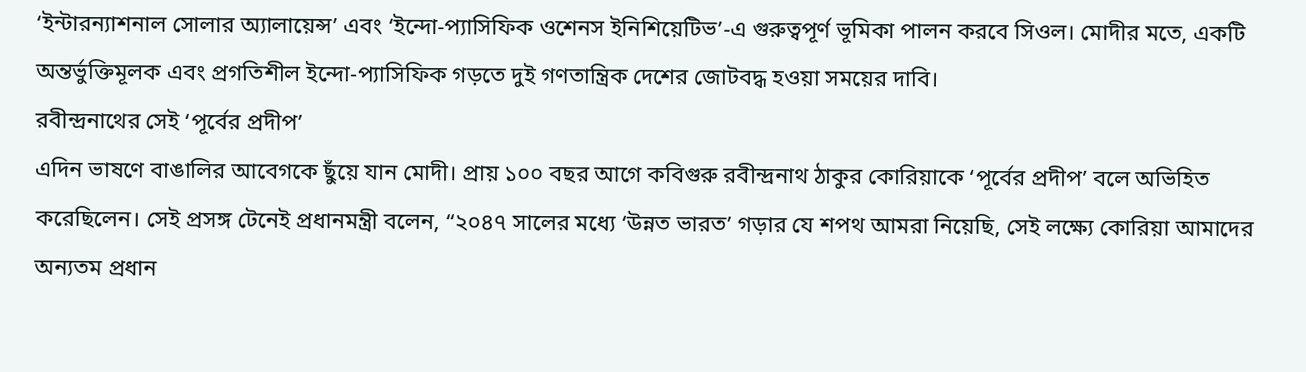‘ইন্টারন্যাশনাল সোলার অ্যালায়েন্স’ এবং ‘ইন্দো-প্যাসিফিক ওশেনস ইনিশিয়েটিভ’-এ গুরুত্বপূর্ণ ভূমিকা পালন করবে সিওল। মোদীর মতে, একটি অন্তর্ভুক্তিমূলক এবং প্রগতিশীল ইন্দো-প্যাসিফিক গড়তে দুই গণতান্ত্রিক দেশের জোটবদ্ধ হওয়া সময়ের দাবি।
রবীন্দ্রনাথের সেই ‘পূর্বের প্রদীপ’
এদিন ভাষণে বাঙালির আবেগকে ছুঁয়ে যান মোদী। প্রায় ১০০ বছর আগে কবিগুরু রবীন্দ্রনাথ ঠাকুর কোরিয়াকে ‘পূর্বের প্রদীপ’ বলে অভিহিত করেছিলেন। সেই প্রসঙ্গ টেনেই প্রধানমন্ত্রী বলেন, “২০৪৭ সালের মধ্যে ‘উন্নত ভারত’ গড়ার যে শপথ আমরা নিয়েছি, সেই লক্ষ্যে কোরিয়া আমাদের অন্যতম প্রধান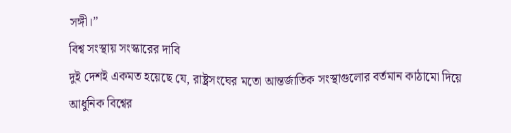সঙ্গী।”
বিশ্ব সংস্থায় সংস্কারের দাবি
দুই দেশই একমত হয়েছে যে, রাষ্ট্রসংঘের মতো আন্তর্জাতিক সংস্থাগুলোর বর্তমান কাঠামো দিয়ে আধুনিক বিশ্বের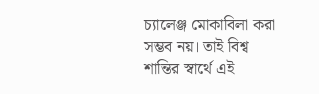চ্যালেঞ্জ মোকাবিলা করা সম্ভব নয়। তাই বিশ্ব শান্তির স্বার্থে এই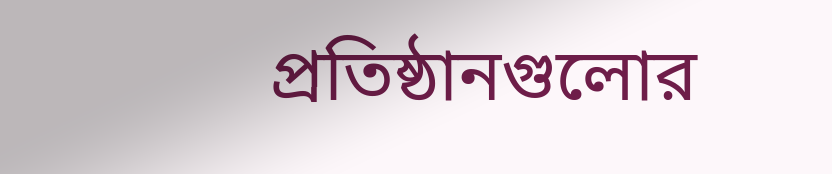প্রতিষ্ঠানগুলোর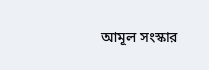আমূল সংস্কার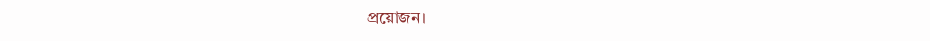প্রয়োজন।